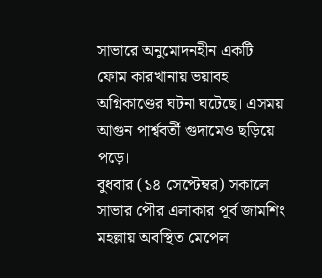সাভারে অনুমোদনহীন একটি ফোম কারখানায় ভয়াবহ অগ্নিকাণ্ডের ঘটনা ঘটেছে। এসময় আগুন পার্শ্ববর্তী গুদামেও ছড়িয়ে পড়ে।
বুধবার (১৪ সেপ্টেম্বর) সকালে সাভার পৌর এলাকার পূর্ব জামশিং মহল্লায় অবস্থিত মেপেল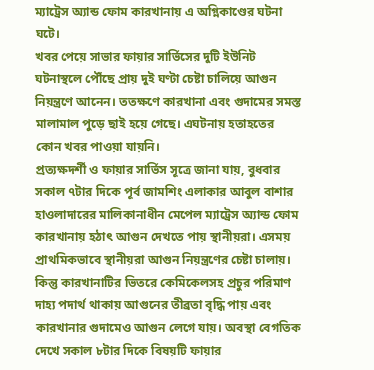ম্যাট্রেস অ্যান্ড ফোম কারখানায় এ অগ্নিকাণ্ডের ঘটনা ঘটে।
খবর পেয়ে সাভার ফায়ার সার্ভিসের দুটি ইউনিট ঘটনাস্থলে পৌঁছে প্রায় দুই ঘণ্টা চেষ্টা চালিয়ে আগুন নিয়ন্ত্রণে আনেন। ততক্ষণে কারখানা এবং গুদামের সমস্ত মালামাল পুড়ে ছাই হয়ে গেছে। এঘটনায় হতাহতের কোন খবর পাওয়া যায়নি।
প্রত্যক্ষদর্শী ও ফায়ার সার্ভিস সূত্রে জানা যায়, বুধবার সকাল ৭টার দিকে পূর্ব জামশিং এলাকার আবুল বাশার হাওলাদারের মালিকানাধীন মেপেল ম্যাট্রেস অ্যান্ড ফোম কারখানায় হঠাৎ আগুন দেখতে পায় স্থানীয়রা। এসময় প্রাথমিকভাবে স্থানীয়রা আগুন নিয়ন্ত্রণের চেষ্টা চালায়। কিন্তু কারখানাটির ভিতরে কেমিকেলসহ প্রচুর পরিমাণ দাহ্য পদার্থ থাকায় আগুনের তীব্রতা বৃদ্ধি পায় এবং কারখানার গুদামেও আগুন লেগে যায়। অবস্থা বেগতিক দেখে সকাল ৮টার দিকে বিষয়টি ফায়ার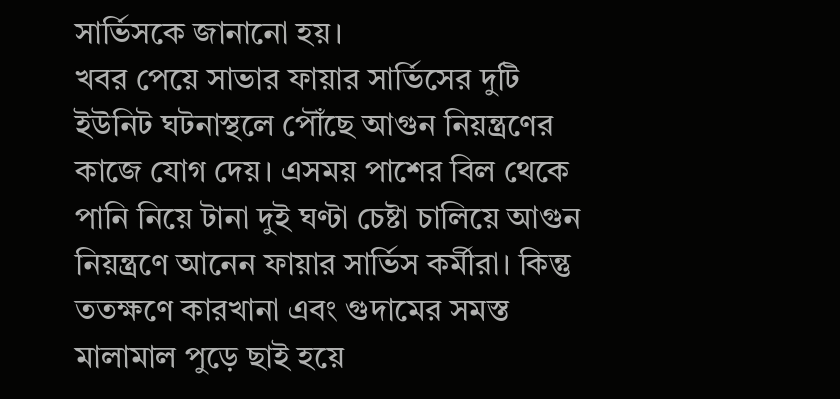সার্ভিসকে জানানো হয়।
খবর পেয়ে সাভার ফায়ার সার্ভিসের দুটি ইউনিট ঘটনাস্থলে পৌঁছে আগুন নিয়ন্ত্রণের কাজে যোগ দেয়। এসময় পাশের বিল থেকে পানি নিয়ে টানা দুই ঘণ্টা চেষ্টা চালিয়ে আগুন নিয়ন্ত্রণে আনেন ফায়ার সার্ভিস কর্মীরা। কিন্তু ততক্ষণে কারখানা এবং গুদামের সমস্ত মালামাল পুড়ে ছাই হয়ে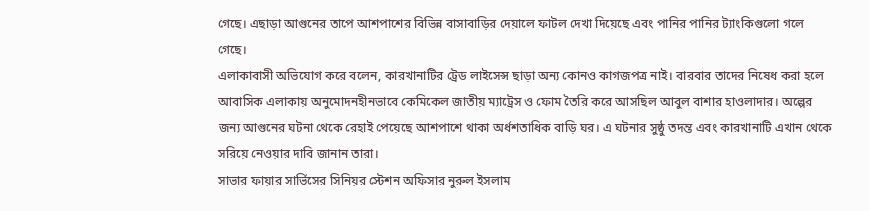গেছে। এছাড়া আগুনের তাপে আশপাশের বিভিন্ন বাসাবাড়ির দেয়ালে ফাটল দেখা দিয়েছে এবং পানির পানির ট্যাংকিগুলো গলে গেছে।
এলাকাবাসী অভিযোগ করে বলেন, কারখানাটির ট্রেড লাইসেন্স ছাড়া অন্য কোনও কাগজপত্র নাই। বারবার তাদের নিষেধ করা হলে আবাসিক এলাকায় অনুমোদনহীনভাবে কেমিকেল জাতীয় ম্যাট্রেস ও ফোম তৈরি করে আসছিল আবুল বাশার হাওলাদার। অল্পের জন্য আগুনের ঘটনা থেকে রেহাই পেয়েছে আশপাশে থাকা অর্ধশতাধিক বাড়ি ঘর। এ ঘটনার সুষ্ঠু তদন্ত এবং কারখানাটি এখান থেকে সরিয়ে নেওয়ার দাবি জানান তারা।
সাভার ফায়ার সার্ভিসের সিনিয়র স্টেশন অফিসার নুরুল ইসলাম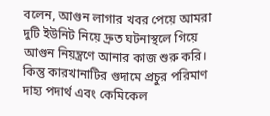বলেন, আগুন লাগার খবর পেয়ে আমরা দুটি ইউনিট নিয়ে দ্রুত ঘটনাস্থলে গিয়ে আগুন নিয়ন্ত্রণে আনার কাজ শুরু করি। কিন্তু কারখানাটির গুদামে প্রচুর পরিমাণ দাহ্য পদার্থ এবং কেমিকেল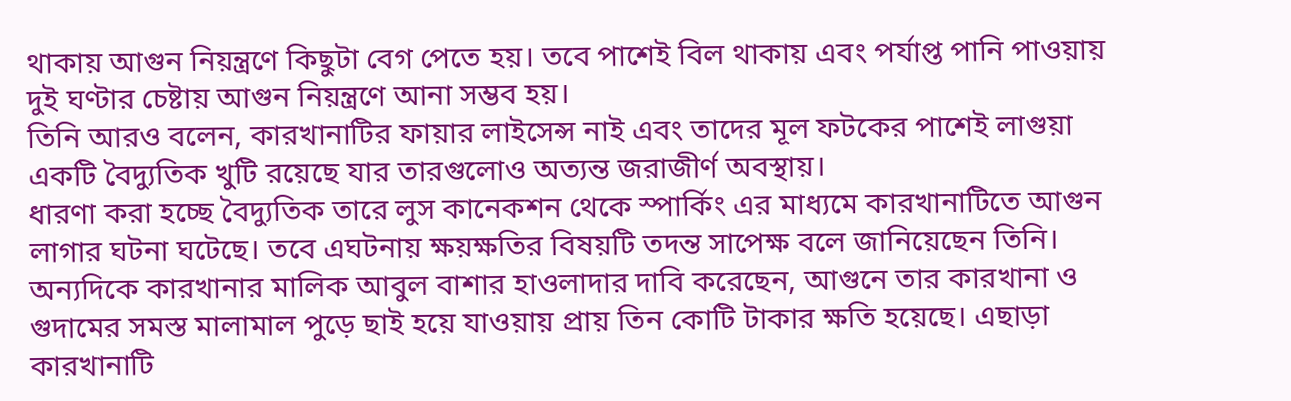থাকায় আগুন নিয়ন্ত্রণে কিছুটা বেগ পেতে হয়। তবে পাশেই বিল থাকায় এবং পর্যাপ্ত পানি পাওয়ায় দুই ঘণ্টার চেষ্টায় আগুন নিয়ন্ত্রণে আনা সম্ভব হয়।
তিনি আরও বলেন, কারখানাটির ফায়ার লাইসেন্স নাই এবং তাদের মূল ফটকের পাশেই লাগুয়া একটি বৈদ্যুতিক খুটি রয়েছে যার তারগুলোও অত্যন্ত জরাজীর্ণ অবস্থায়।
ধারণা করা হচ্ছে বৈদ্যুতিক তারে লুস কানেকশন থেকে স্পার্কিং এর মাধ্যমে কারখানাটিতে আগুন লাগার ঘটনা ঘটেছে। তবে এঘটনায় ক্ষয়ক্ষতির বিষয়টি তদন্ত সাপেক্ষ বলে জানিয়েছেন তিনি।
অন্যদিকে কারখানার মালিক আবুল বাশার হাওলাদার দাবি করেছেন, আগুনে তার কারখানা ও গুদামের সমস্ত মালামাল পুড়ে ছাই হয়ে যাওয়ায় প্রায় তিন কোটি টাকার ক্ষতি হয়েছে। এছাড়া কারখানাটি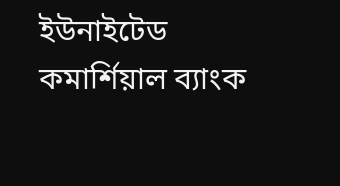ইউনাইটেড কমার্শিয়াল ব্যাংক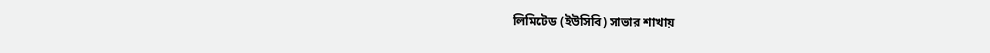লিমিটেড (ইউসিবি) সাভার শাখায়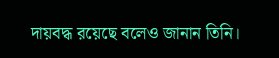দায়বদ্ধ রয়েছে বলেও জানান তিনি।